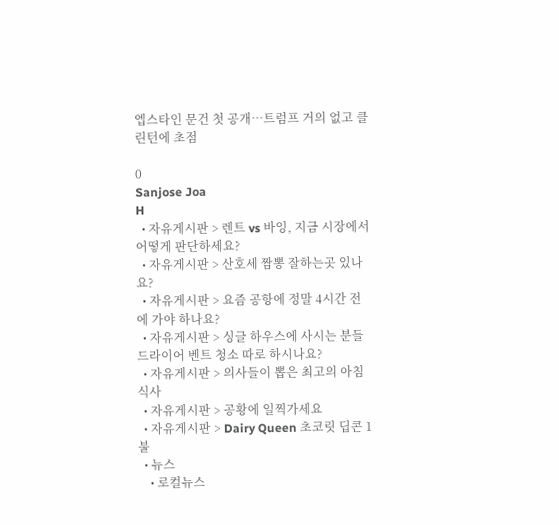엡스타인 문건 첫 공개…트럼프 거의 없고 클린턴에 초점

0
Sanjose Joa
H
  • 자유게시판 > 렌트 vs 바잉, 지금 시장에서 어떻게 판단하세요?
  • 자유게시판 > 산호세 짬뽕 잘하는곳 있나요?
  • 자유게시판 > 요즘 공항에 정말 4시간 전에 가야 하나요?
  • 자유게시판 > 싱글 하우스에 사시는 분들 드라이어 벤트 청소 따로 하시나요?
  • 자유게시판 > 의사들이 뽑은 최고의 아침식사
  • 자유게시판 > 공황에 일찍가세요
  • 자유게시판 > Dairy Queen 초코릿 딥콘 1불
  • 뉴스
    • 로컬뉴스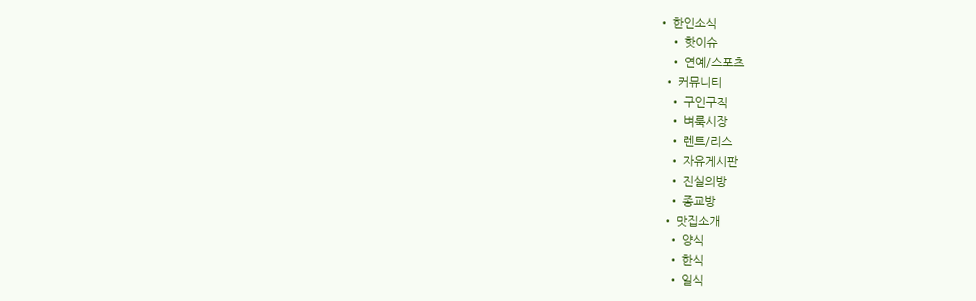• 한인소식
    • 핫이슈
    • 연예/스포츠
  • 커뮤니티
    • 구인구직
    • 벼룩시장
    • 렌트/리스
    • 자유게시판
    • 진실의방
    • 종교방
  • 맛집소개
    • 양식
    • 한식
    • 일식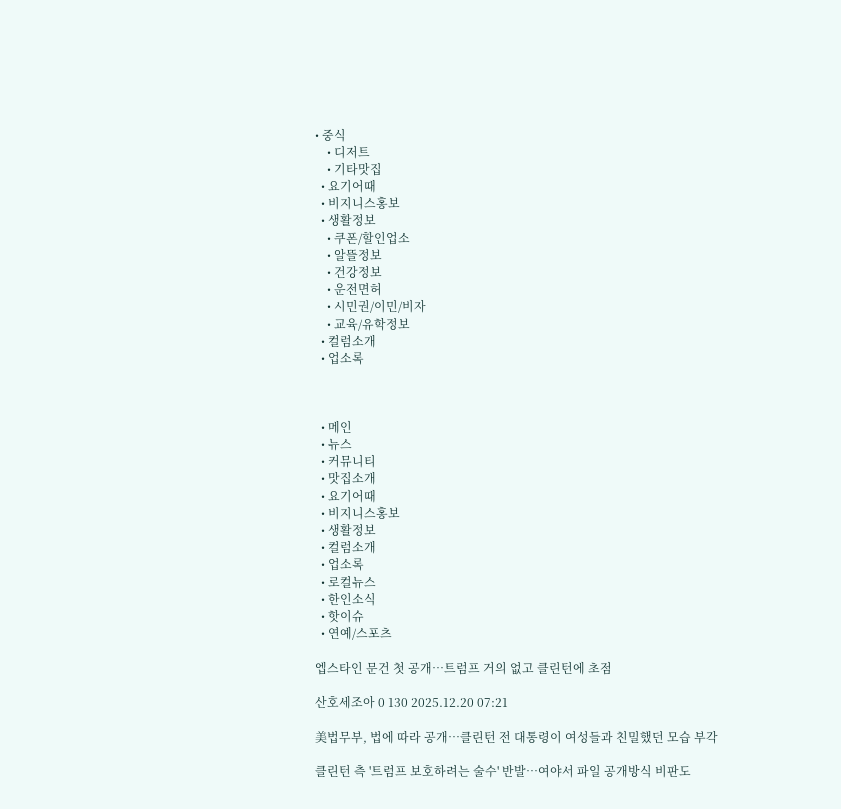• 중식
    • 디저트
    • 기타맛집
  • 요기어때
  • 비지니스홍보
  • 생활정보
    • 쿠폰/할인업소
    • 알뜰정보
    • 건강정보
    • 운전면허
    • 시민권/이민/비자
    • 교육/유학정보
  • 컬럼소개
  • 업소록



  • 메인
  • 뉴스
  • 커뮤니티
  • 맛집소개
  • 요기어때
  • 비지니스홍보
  • 생활정보
  • 컬럼소개
  • 업소록
  • 로컬뉴스
  • 한인소식
  • 핫이슈
  • 연예/스포츠

엡스타인 문건 첫 공개…트럼프 거의 없고 클린턴에 초점

산호세조아 0 130 2025.12.20 07:21

美법무부, 법에 따라 공개…클린턴 전 대통령이 여성들과 친밀했던 모습 부각

클린턴 측 '트럼프 보호하려는 술수' 반발…여야서 파일 공개방식 비판도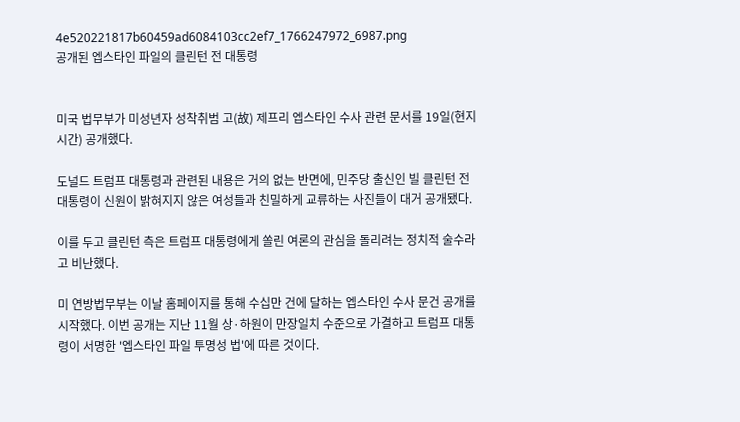4e520221817b60459ad6084103cc2ef7_1766247972_6987.png
공개된 엡스타인 파일의 클린턴 전 대통령


미국 법무부가 미성년자 성착취범 고(故) 제프리 엡스타인 수사 관련 문서를 19일(현지시간) 공개했다.

도널드 트럼프 대통령과 관련된 내용은 거의 없는 반면에, 민주당 출신인 빌 클린턴 전 대통령이 신원이 밝혀지지 않은 여성들과 친밀하게 교류하는 사진들이 대거 공개됐다.

이를 두고 클린턴 측은 트럼프 대통령에게 쏠린 여론의 관심을 돌리려는 정치적 술수라고 비난했다.

미 연방법무부는 이날 홈페이지를 통해 수십만 건에 달하는 엡스타인 수사 문건 공개를 시작했다. 이번 공개는 지난 11월 상·하원이 만장일치 수준으로 가결하고 트럼프 대통령이 서명한 '엡스타인 파일 투명성 법'에 따른 것이다.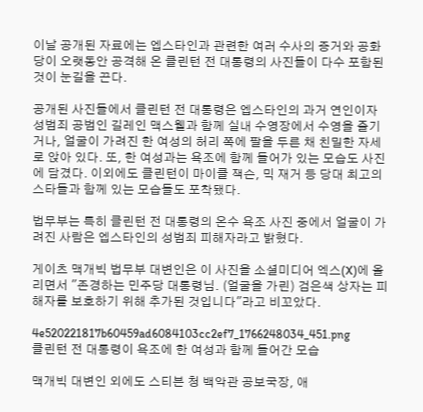이날 공개된 자료에는 엡스타인과 관련한 여러 수사의 증거와 공화당이 오랫동안 공격해 온 클린턴 전 대통령의 사진들이 다수 포함된 것이 눈길을 끈다.

공개된 사진들에서 클린턴 전 대통령은 엡스타인의 과거 연인이자 성범죄 공범인 길레인 맥스웰과 함께 실내 수영장에서 수영을 즐기거나, 얼굴이 가려진 한 여성의 허리 쪽에 팔을 두른 채 친밀한 자세로 앉아 있다. 또, 한 여성과는 욕조에 함께 들어가 있는 모습도 사진에 담겼다. 이외에도 클린턴이 마이클 잭슨, 믹 재거 등 당대 최고의 스타들과 함께 있는 모습들도 포착됐다.

법무부는 특히 클린턴 전 대통령의 온수 욕조 사진 중에서 얼굴이 가려진 사람은 엡스타인의 성범죄 피해자라고 밝혔다.

게이츠 맥개빅 법무부 대변인은 이 사진을 소셜미디어 엑스(X)에 올리면서 "존경하는 민주당 대통령님. (얼굴을 가린) 검은색 상자는 피해자를 보호하기 위해 추가된 것입니다"라고 비꼬았다.

4e520221817b60459ad6084103cc2ef7_1766248034_451.png
클린턴 전 대통령이 욕조에 한 여성과 함께 들어간 모습

맥개빅 대변인 외에도 스티븐 청 백악관 공보국장, 애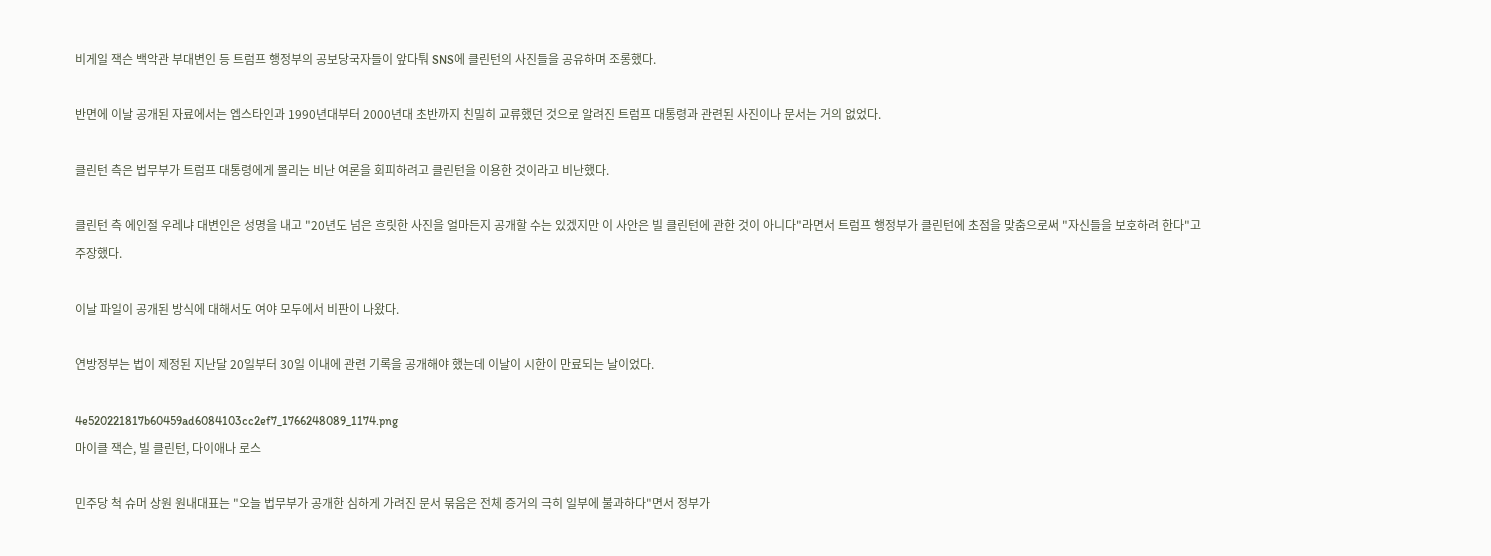비게일 잭슨 백악관 부대변인 등 트럼프 행정부의 공보당국자들이 앞다퉈 SNS에 클린턴의 사진들을 공유하며 조롱했다.

반면에 이날 공개된 자료에서는 엡스타인과 1990년대부터 2000년대 초반까지 친밀히 교류했던 것으로 알려진 트럼프 대통령과 관련된 사진이나 문서는 거의 없었다.

클린턴 측은 법무부가 트럼프 대통령에게 몰리는 비난 여론을 회피하려고 클린턴을 이용한 것이라고 비난했다.

클린턴 측 에인절 우레냐 대변인은 성명을 내고 "20년도 넘은 흐릿한 사진을 얼마든지 공개할 수는 있겠지만 이 사안은 빌 클린턴에 관한 것이 아니다"라면서 트럼프 행정부가 클린턴에 초점을 맞춤으로써 "자신들을 보호하려 한다"고 주장했다.

이날 파일이 공개된 방식에 대해서도 여야 모두에서 비판이 나왔다.

연방정부는 법이 제정된 지난달 20일부터 30일 이내에 관련 기록을 공개해야 했는데 이날이 시한이 만료되는 날이었다.

4e520221817b60459ad6084103cc2ef7_1766248089_1174.png
마이클 잭슨, 빌 클린턴, 다이애나 로스

민주당 척 슈머 상원 원내대표는 "오늘 법무부가 공개한 심하게 가려진 문서 묶음은 전체 증거의 극히 일부에 불과하다"면서 정부가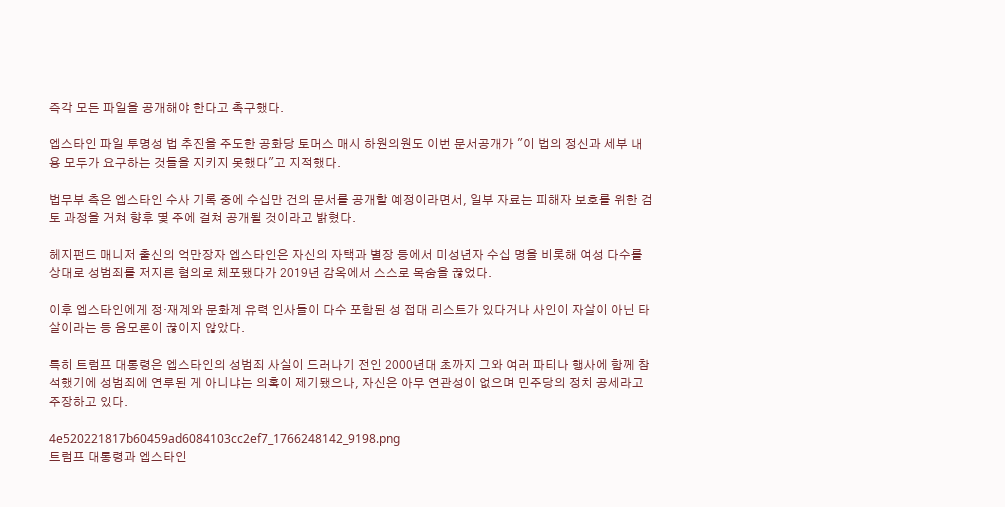즉각 모든 파일을 공개해야 한다고 촉구했다.

엡스타인 파일 투명성 법 추진을 주도한 공화당 토머스 매시 하원의원도 이번 문서공개가 "이 법의 정신과 세부 내용 모두가 요구하는 것들을 지키지 못했다"고 지적했다.

법무부 측은 엡스타인 수사 기록 중에 수십만 건의 문서를 공개할 예정이라면서, 일부 자료는 피해자 보호를 위한 검토 과정을 거쳐 향후 몇 주에 걸쳐 공개될 것이라고 밝혔다.

헤지펀드 매니저 출신의 억만장자 엡스타인은 자신의 자택과 별장 등에서 미성년자 수십 명을 비롯해 여성 다수를 상대로 성범죄를 저지른 혐의로 체포됐다가 2019년 감옥에서 스스로 목숨을 끊었다.

이후 엡스타인에게 정·재계와 문화계 유력 인사들이 다수 포함된 성 접대 리스트가 있다거나 사인이 자살이 아닌 타살이라는 등 음모론이 끊이지 않았다.

특히 트럼프 대통령은 엡스타인의 성범죄 사실이 드러나기 전인 2000년대 초까지 그와 여러 파티나 행사에 함께 참석했기에 성범죄에 연루된 게 아니냐는 의혹이 제기됐으나, 자신은 아무 연관성이 없으며 민주당의 정치 공세라고 주장하고 있다.

4e520221817b60459ad6084103cc2ef7_1766248142_9198.png
트럼프 대통령과 엡스타인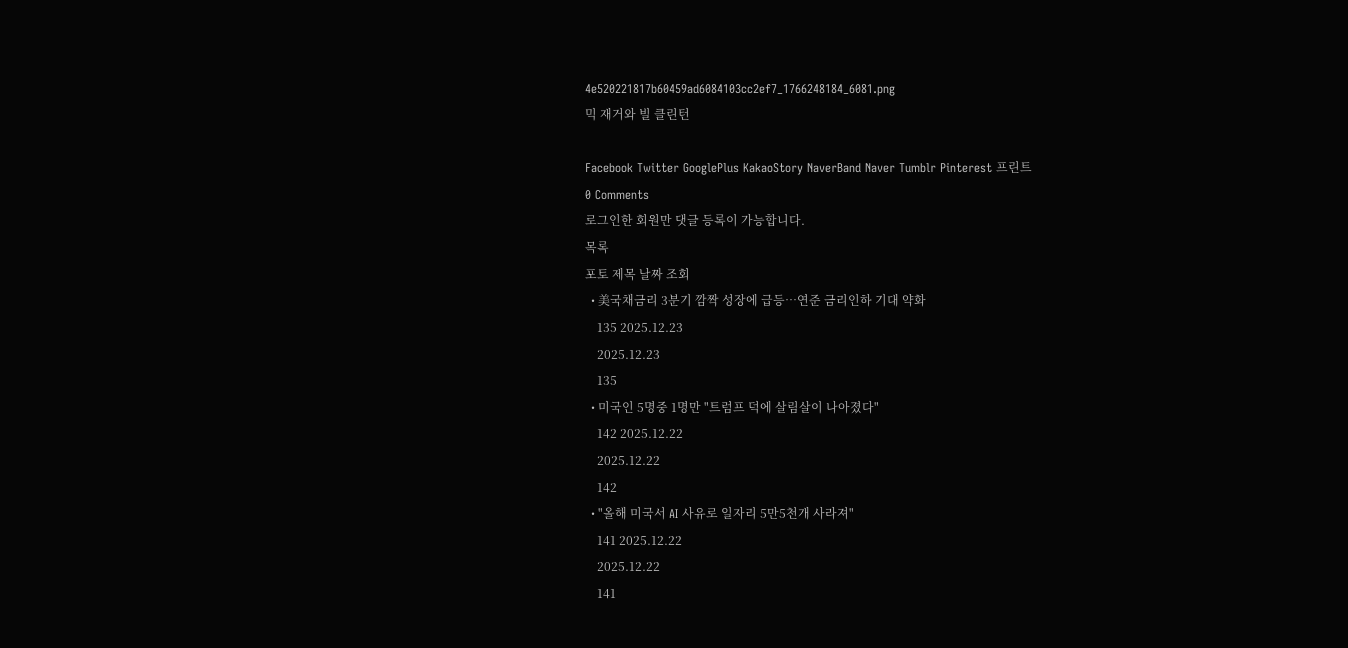4e520221817b60459ad6084103cc2ef7_1766248184_6081.png
믹 재거와 빌 클린턴

Facebook Twitter GooglePlus KakaoStory NaverBand Naver Tumblr Pinterest 프린트
0 Comments
로그인한 회원만 댓글 등록이 가능합니다.
목록
포토 제목 날짜 조회
  • 美국채금리 3분기 깜짝 성장에 급등…연준 금리인하 기대 약화
    135 2025.12.23
    2025.12.23
    135
  • 미국인 5명중 1명만 "트럼프 덕에 살림살이 나아졌다"
    142 2025.12.22
    2025.12.22
    142
  • "올해 미국서 AI 사유로 일자리 5만5천개 사라져"
    141 2025.12.22
    2025.12.22
    141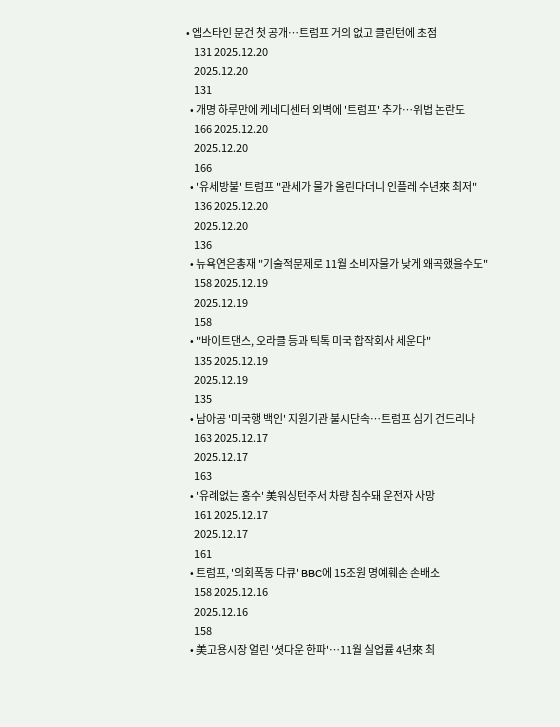• 엡스타인 문건 첫 공개…트럼프 거의 없고 클린턴에 초점
    131 2025.12.20
    2025.12.20
    131
  • 개명 하루만에 케네디센터 외벽에 '트럼프' 추가…위법 논란도
    166 2025.12.20
    2025.12.20
    166
  • '유세방불' 트럼프 "관세가 물가 올린다더니 인플레 수년來 최저"
    136 2025.12.20
    2025.12.20
    136
  • 뉴욕연은총재 "기술적문제로 11월 소비자물가 낮게 왜곡했을수도"
    158 2025.12.19
    2025.12.19
    158
  • "바이트댄스, 오라클 등과 틱톡 미국 합작회사 세운다"
    135 2025.12.19
    2025.12.19
    135
  • 남아공 '미국행 백인' 지원기관 불시단속…트럼프 심기 건드리나
    163 2025.12.17
    2025.12.17
    163
  • '유례없는 홍수' 美워싱턴주서 차량 침수돼 운전자 사망
    161 2025.12.17
    2025.12.17
    161
  • 트럼프, '의회폭동 다큐' BBC에 15조원 명예훼손 손배소
    158 2025.12.16
    2025.12.16
    158
  • 美고용시장 얼린 '셧다운 한파'…11월 실업률 4년來 최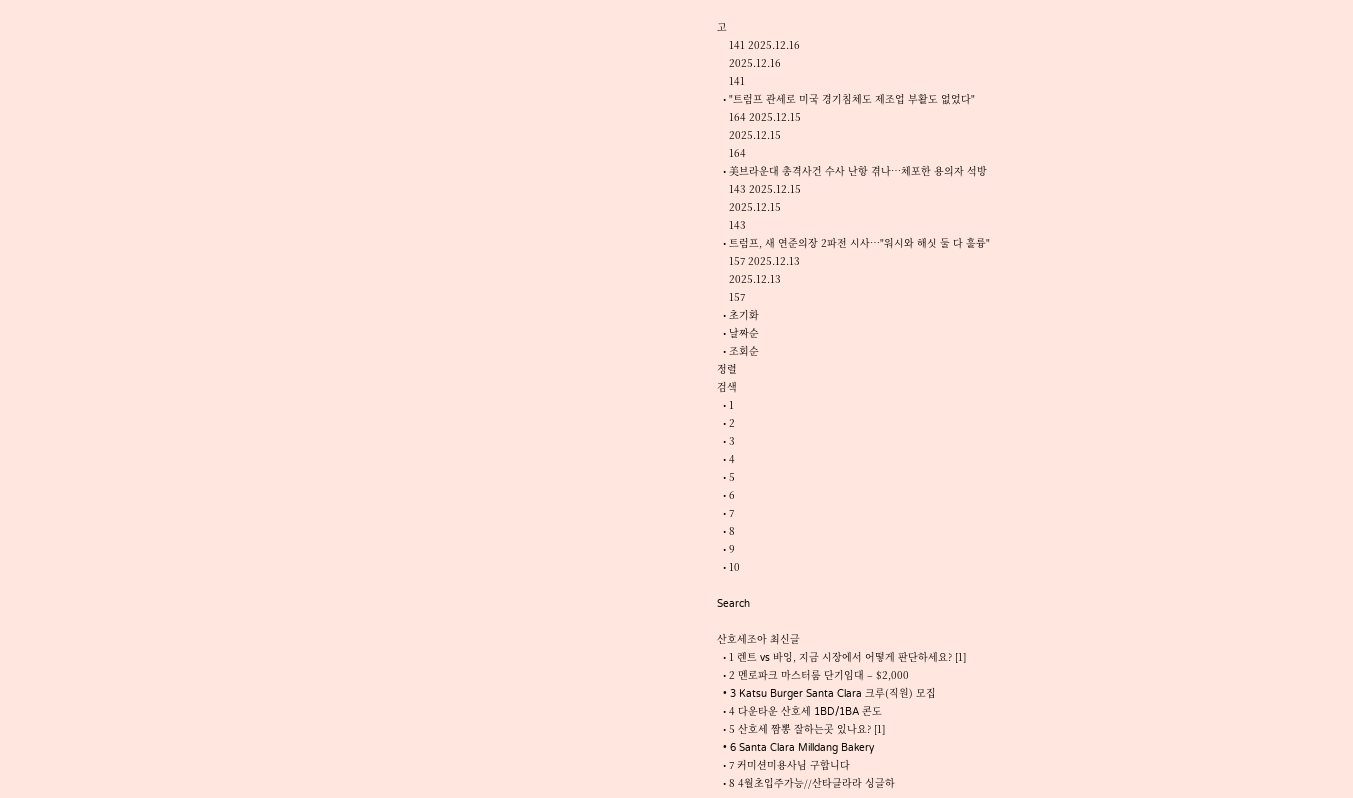고
    141 2025.12.16
    2025.12.16
    141
  • "트럼프 관세로 미국 경기침체도 제조업 부활도 없었다"
    164 2025.12.15
    2025.12.15
    164
  • 美브라운대 총격사건 수사 난항 겪나…체포한 용의자 석방
    143 2025.12.15
    2025.12.15
    143
  • 트럼프, 새 연준의장 2파전 시사…"워시와 해싯 둘 다 훌륭"
    157 2025.12.13
    2025.12.13
    157
  • 초기화
  • 날짜순
  • 조회순
정렬
검색
  • 1
  • 2
  • 3
  • 4
  • 5
  • 6
  • 7
  • 8
  • 9
  • 10

Search

산호세조아 최신글
  • 1 렌트 vs 바잉, 지금 시장에서 어떻게 판단하세요? [1]
  • 2 멘로파크 마스터룸 단기임대 – $2,000
  • 3 Katsu Burger Santa Clara 크루(직원) 모집
  • 4 다운타운 산호세 1BD/1BA 콘도
  • 5 산호세 짬뽕 잘하는곳 있나요? [1]
  • 6 Santa Clara Milldang Bakery
  • 7 커미션미용사님 구합니다
  • 8 4월초입주가능//산타클라라 싱글하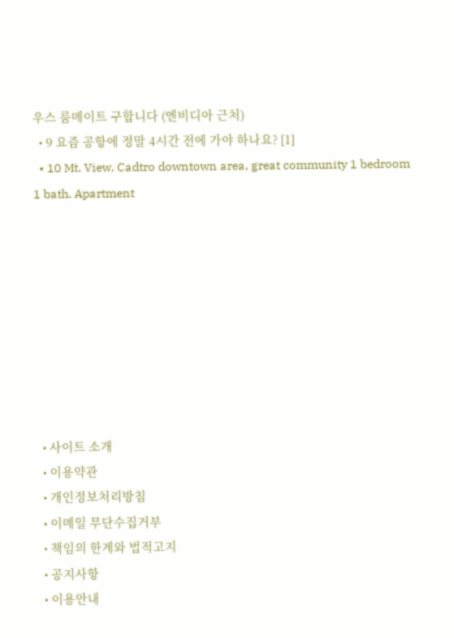우스 룸메이트 구합니다 (엔비디아 근처)
  • 9 요즘 공항에 정말 4시간 전에 가야 하나요? [1]
  • 10 Mt. View. Cadtro downtown area, great community 1 bedroom 1 bath. Apartment









  • 사이트 소개
  • 이용약관
  • 개인정보처리방침
  • 이메일 무단수집거부
  • 책임의 한계와 법적고지
  • 공지사항
  • 이용안내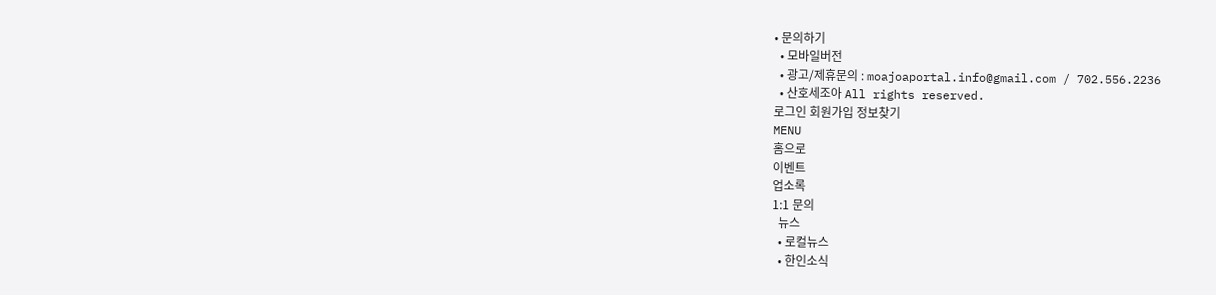• 문의하기
  • 모바일버전
  • 광고/제휴문의 : moajoaportal.info@gmail.com / 702.556.2236
  • 산호세조아 All rights reserved.
로그인 회원가입 정보찾기
MENU
홈으로
이벤트
업소록
1:1 문의
  뉴스
  • 로컬뉴스
  • 한인소식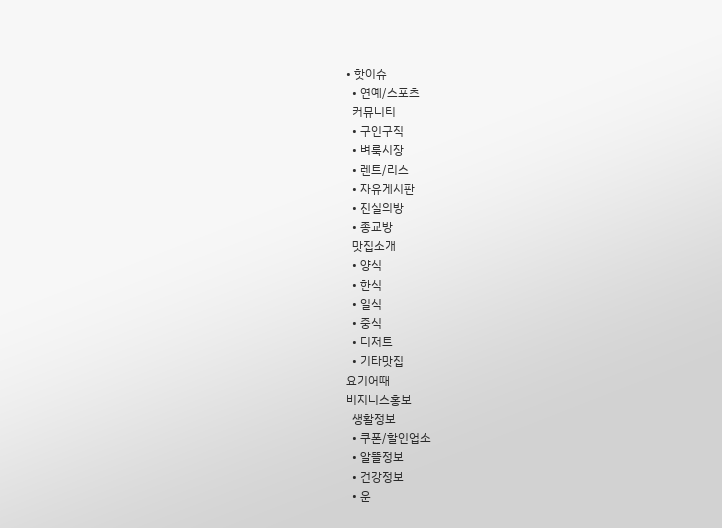• 핫이슈
  • 연예/스포츠
  커뮤니티
  • 구인구직
  • 벼룩시장
  • 렌트/리스
  • 자유게시판
  • 진실의방
  • 종교방
  맛집소개
  • 양식
  • 한식
  • 일식
  • 중식
  • 디저트
  • 기타맛집
요기어때
비지니스홍보
  생활정보
  • 쿠폰/할인업소
  • 알뜰정보
  • 건강정보
  • 운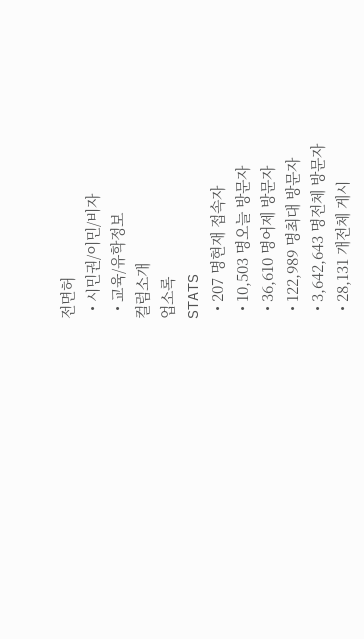전면허
  • 시민권/이민/비자
  • 교육/유학정보
컬럼소개
업소록
STATS
  • 207 명현재 접속자
  • 10,503 명오늘 방문자
  • 36,610 명어제 방문자
  • 122,989 명최대 방문자
  • 3,642,643 명전체 방문자
  • 28,131 개전체 게시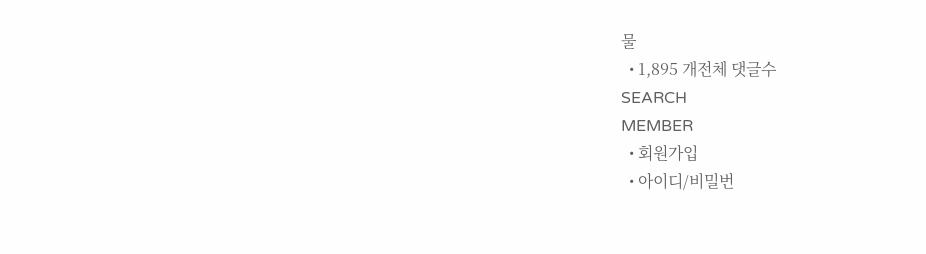물
  • 1,895 개전체 댓글수
SEARCH
MEMBER
  • 회원가입
  • 아이디/비밀번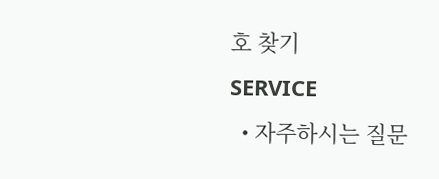호 찾기
SERVICE
  • 자주하시는 질문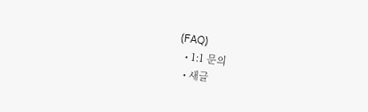(FAQ)
  • 1:1 문의
  • 새글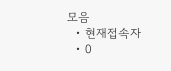모음
  • 현재접속자
  • 0